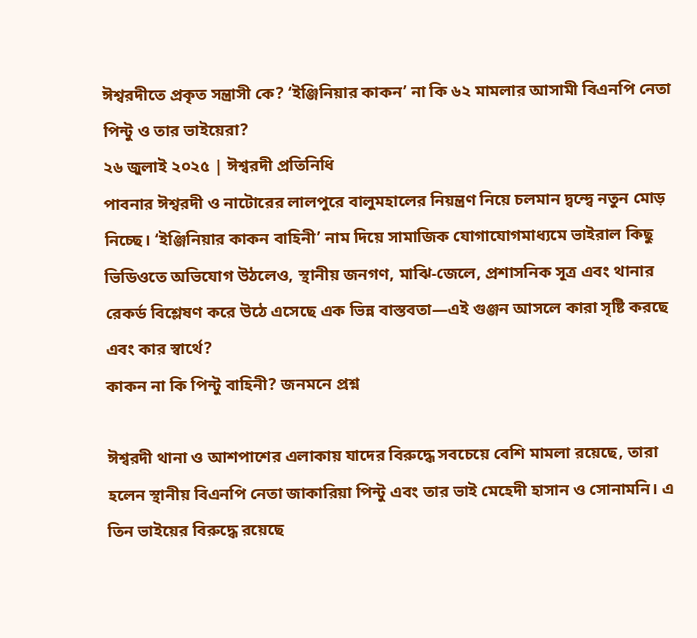ঈশ্বরদীতে প্রকৃত সন্ত্রাসী কে? ‘ইঞ্জিনিয়ার কাকন’ না কি ৬২ মামলার আসামী বিএনপি নেতা পিন্টু ও তার ভাইয়েরা?
২৬ জুলাই ২০২৫ | ঈশ্বরদী প্রতিনিধি
পাবনার ঈশ্বরদী ও নাটোরের লালপুরে বালুমহালের নিয়ন্ত্রণ নিয়ে চলমান দ্বন্দ্বে নতুন মোড় নিচ্ছে। ‘ইঞ্জিনিয়ার কাকন বাহিনী’ নাম দিয়ে সামাজিক যোগাযোগমাধ্যমে ভাইরাল কিছু ভিডিওতে অভিযোগ উঠলেও, স্থানীয় জনগণ, মাঝি-জেলে, প্রশাসনিক সূত্র এবং থানার রেকর্ড বিশ্লেষণ করে উঠে এসেছে এক ভিন্ন বাস্তবতা—এই গুঞ্জন আসলে কারা সৃষ্টি করছে এবং কার স্বার্থে?
কাকন না কি পিন্টু বাহিনী? জনমনে প্রশ্ন

ঈশ্বরদী থানা ও আশপাশের এলাকায় যাদের বিরুদ্ধে সবচেয়ে বেশি মামলা রয়েছে, তারা হলেন স্থানীয় বিএনপি নেতা জাকারিয়া পিন্টু এবং তার ভাই মেহেদী হাসান ও সোনামনি। এ তিন ভাইয়ের বিরুদ্ধে রয়েছে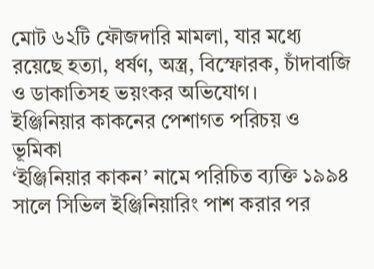মোট ৬২টি ফৌজদারি মামলা, যার মধ্যে রয়েছে হত্যা, ধর্ষণ, অস্ত্র, বিস্ফোরক, চাঁদাবাজি ও ডাকাতিসহ ভয়ংকর অভিযোগ।
ইঞ্জিনিয়ার কাকনের পেশাগত পরিচয় ও ভূমিকা
‘ইঞ্জিনিয়ার কাকন’ নামে পরিচিত ব্যক্তি ১৯৯৪ সালে সিভিল ইঞ্জিনিয়ারিং পাশ করার পর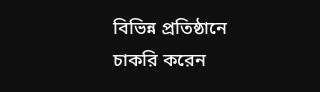বিভিন্ন প্রতিষ্ঠানে চাকরি করেন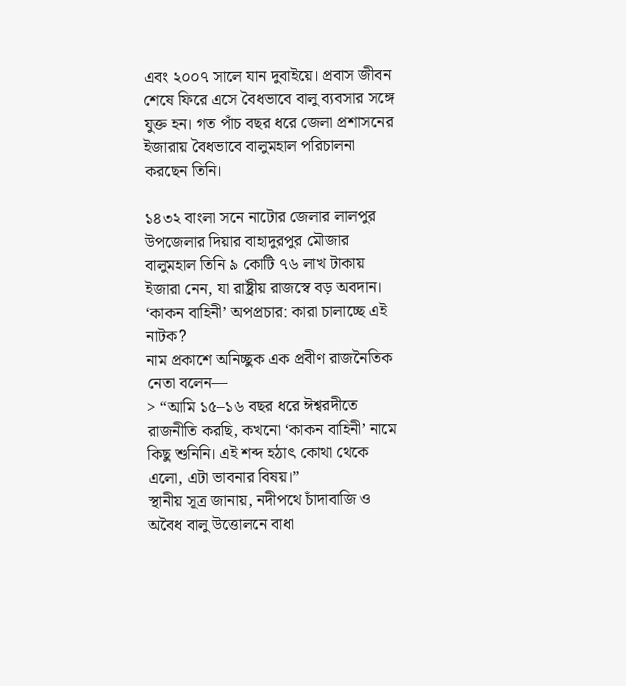এবং ২০০৭ সালে যান দুবাইয়ে। প্রবাস জীবন শেষে ফিরে এসে বৈধভাবে বালু ব্যবসার সঙ্গে যুক্ত হন। গত পাঁচ বছর ধরে জেলা প্রশাসনের ইজারায় বৈধভাবে বালুমহাল পরিচালনা করছেন তিনি।

১৪৩২ বাংলা সনে নাটোর জেলার লালপুর উপজেলার দিয়ার বাহাদুরপুর মৌজার বালুমহাল তিনি ৯ কোটি ৭৬ লাখ টাকায় ইজারা নেন, যা রাষ্ট্রীয় রাজস্বে বড় অবদান।
‘কাকন বাহিনী’ অপপ্রচার: কারা চালাচ্ছে এই নাটক?
নাম প্রকাশে অনিচ্ছুক এক প্রবীণ রাজনৈতিক নেতা বলেন—
> “আমি ১৫–১৬ বছর ধরে ঈশ্বরদীতে রাজনীতি করছি, কখনো ‘কাকন বাহিনী’ নামে কিছু শুনিনি। এই শব্দ হঠাৎ কোথা থেকে এলো, এটা ভাবনার বিষয়।”
স্থানীয় সূত্র জানায়, নদীপথে চাঁদাবাজি ও অবৈধ বালু উত্তোলনে বাধা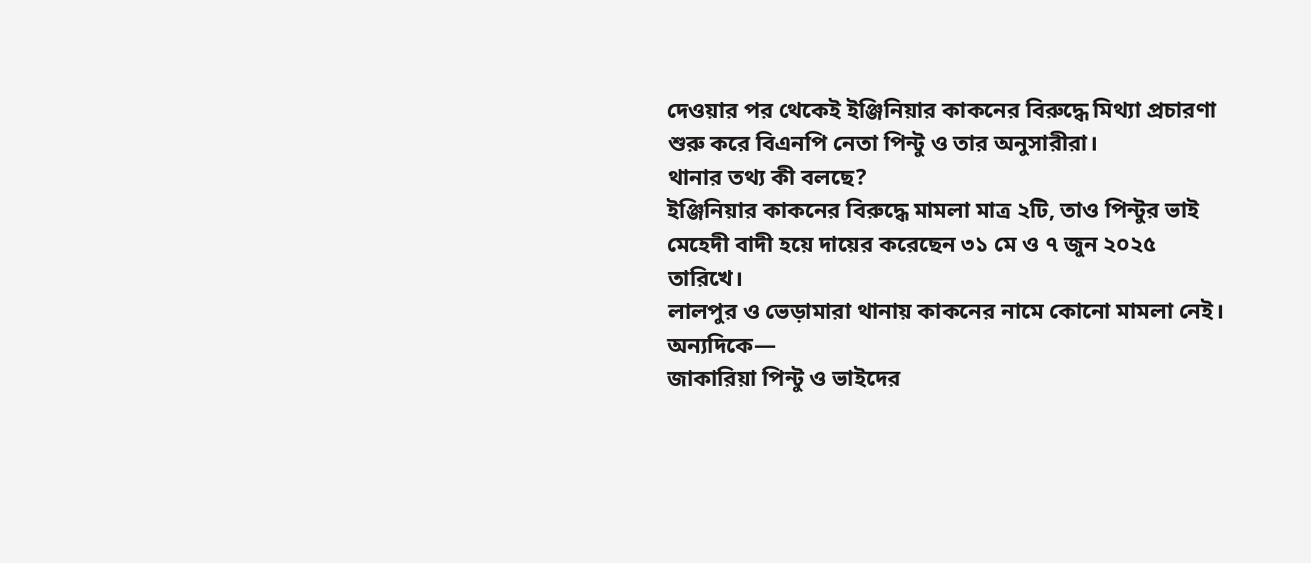দেওয়ার পর থেকেই ইঞ্জিনিয়ার কাকনের বিরুদ্ধে মিথ্যা প্রচারণা শুরু করে বিএনপি নেতা পিন্টু ও তার অনুসারীরা।
থানার তথ্য কী বলছে?
ইঞ্জিনিয়ার কাকনের বিরুদ্ধে মামলা মাত্র ২টি, তাও পিন্টুর ভাই মেহেদী বাদী হয়ে দায়ের করেছেন ৩১ মে ও ৭ জুন ২০২৫ তারিখে।
লালপুর ও ভেড়ামারা থানায় কাকনের নামে কোনো মামলা নেই।
অন্যদিকে—
জাকারিয়া পিন্টু ও ভাইদের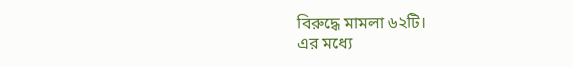বিরুদ্ধে মামলা ৬২টি।
এর মধ্যে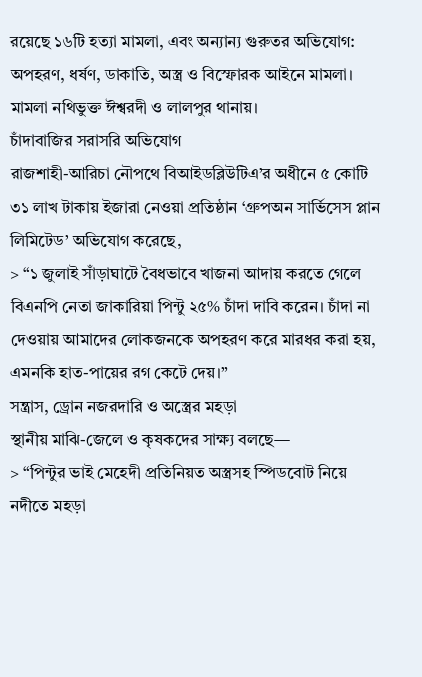রয়েছে ১৬টি হত্যা মামলা, এবং অন্যান্য গুরুতর অভিযোগ: অপহরণ, ধর্ষণ, ডাকাতি, অস্ত্র ও বিস্ফোরক আইনে মামলা।
মামলা নথিভুক্ত ঈশ্বরদী ও লালপুর থানায়।
চাঁদাবাজির সরাসরি অভিযোগ
রাজশাহী-আরিচা নৌপথে বিআইডব্লিউটিএ’র অধীনে ৫ কোটি ৩১ লাখ টাকায় ইজারা নেওয়া প্রতিষ্ঠান ‘গ্রুপঅন সার্ভিসেস প্লান লিমিটেড’ অভিযোগ করেছে,
> “১ জুলাই সাঁড়াঘাটে বৈধভাবে খাজনা আদায় করতে গেলে বিএনপি নেতা জাকারিয়া পিন্টু ২৫% চাঁদা দাবি করেন। চাঁদা না দেওয়ায় আমাদের লোকজনকে অপহরণ করে মারধর করা হয়, এমনকি হাত-পায়ের রগ কেটে দেয়।”
সন্ত্রাস, ড্রোন নজরদারি ও অস্ত্রের মহড়া
স্থানীয় মাঝি-জেলে ও কৃষকদের সাক্ষ্য বলছে—
> “পিন্টুর ভাই মেহেদী প্রতিনিয়ত অস্ত্রসহ স্পিডবোট নিয়ে নদীতে মহড়া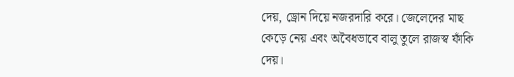দেয়, ড্রোন দিয়ে নজরদারি করে। জেলেদের মাছ কেড়ে নেয় এবং অবৈধভাবে বালু তুলে রাজস্ব ফাঁকি দেয়।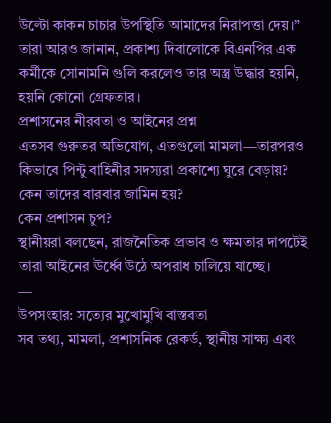উল্টো কাকন চাচার উপস্থিতি আমাদের নিরাপত্তা দেয়।”
তারা আরও জানান, প্রকাশ্য দিবালোকে বিএনপির এক কর্মীকে সোনামনি গুলি করলেও তার অস্ত্র উদ্ধার হয়নি, হয়নি কোনো গ্রেফতার।
প্রশাসনের নীরবতা ও আইনের প্রশ্ন
এতসব গুরুতর অভিযোগ, এতগুলো মামলা—তারপরও কিভাবে পিন্টু বাহিনীর সদস্যরা প্রকাশ্যে ঘুরে বেড়ায়?
কেন তাদের বারবার জামিন হয়?
কেন প্রশাসন চুপ?
স্থানীয়রা বলছেন, রাজনৈতিক প্রভাব ও ক্ষমতার দাপটেই তারা আইনের ঊর্ধ্বে উঠে অপরাধ চালিয়ে যাচ্ছে।
—
উপসংহার: সত্যের মুখোমুখি বাস্তবতা
সব তথ্য, মামলা, প্রশাসনিক রেকর্ড, স্থানীয় সাক্ষ্য এবং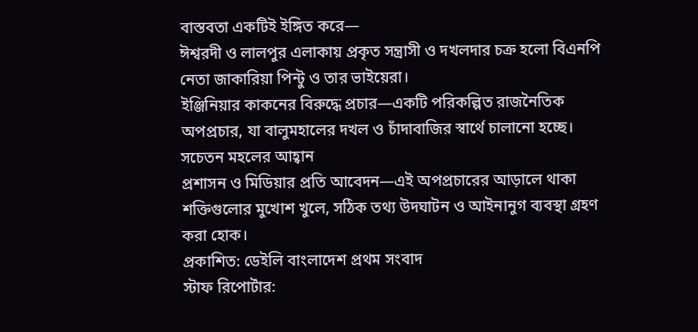বাস্তবতা একটিই ইঙ্গিত করে—
ঈশ্বরদী ও লালপুর এলাকায় প্রকৃত সন্ত্রাসী ও দখলদার চক্র হলো বিএনপি নেতা জাকারিয়া পিন্টু ও তার ভাইয়েরা।
ইঞ্জিনিয়ার কাকনের বিরুদ্ধে প্রচার—একটি পরিকল্পিত রাজনৈতিক অপপ্রচার, যা বালুমহালের দখল ও চাঁদাবাজির স্বার্থে চালানো হচ্ছে।
সচেতন মহলের আহ্বান
প্রশাসন ও মিডিয়ার প্রতি আবেদন—এই অপপ্রচারের আড়ালে থাকা শক্তিগুলোর মুখোশ খুলে, সঠিক তথ্য উদঘাটন ও আইনানুগ ব্যবস্থা গ্রহণ করা হোক।
প্রকাশিত: ডেইলি বাংলাদেশ প্রথম সংবাদ
স্টাফ রিপোর্টার: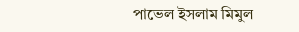পাভেল ইসলাম মিমুল